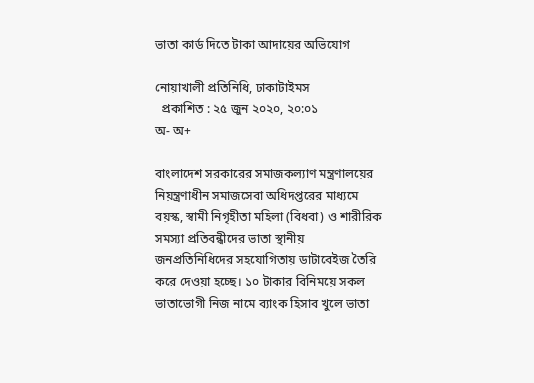ভাতা কার্ড দিতে টাকা আদায়ের অভিযোগ

নোয়াখালী প্রতিনিধি, ঢাকাটাইমস
  প্রকাশিত : ২৫ জুন ২০২০, ২০:০১
অ- অ+

বাংলাদেশ সরকারের সমাজকল্যাণ মন্ত্রণালয়ের নিয়ন্ত্রণাধীন সমাজসেবা অধিদপ্তরের মাধ্যমে বয়স্ক, স্বামী নিগৃহীতা মহিলা (বিধবা) ও শারীরিক সমস্যা প্রতিবন্ধীদের ভাতা স্থানীয় জনপ্রতিনিধিদের সহযোগিতায় ডাটাবেইজ তৈরি করে দেওয়া হচ্ছে। ১০ টাকার বিনিময়ে সকল ভাতাভোগী নিজ নামে ব্যাংক হিসাব খুলে ভাতা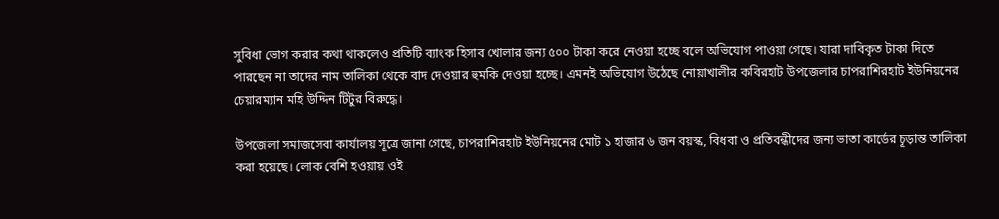সুবিধা ভোগ করার কথা থাকলেও প্রতিটি ব্যাংক হিসাব খোলার জন্য ৫০০ টাকা করে নেওয়া হচ্ছে বলে অভিযোগ পাওয়া গেছে। যারা দাবিকৃত টাকা দিতে পারছেন না তাদের নাম তালিকা থেকে বাদ দেওয়ার হুমকি দেওয়া হচ্ছে। এমনই অভিযোগ উঠেছে নোয়াখালীর কবিরহাট উপজেলার চাপরাশিরহাট ইউনিয়নের চেয়ারম্যান মহি উদ্দিন টিটুর বিরুদ্ধে।

উপজেলা সমাজসেবা কার্যালয় সূত্রে জানা গেছে, চাপরাশিরহাট ইউনিয়নের মোট ১ হাজার ৬ জন বয়স্ক, বিধবা ও প্রতিবন্ধীদের জন্য ভাতা কার্ডের চূড়ান্ত তালিকা করা হয়েছে। লোক বেশি হওয়ায় ওই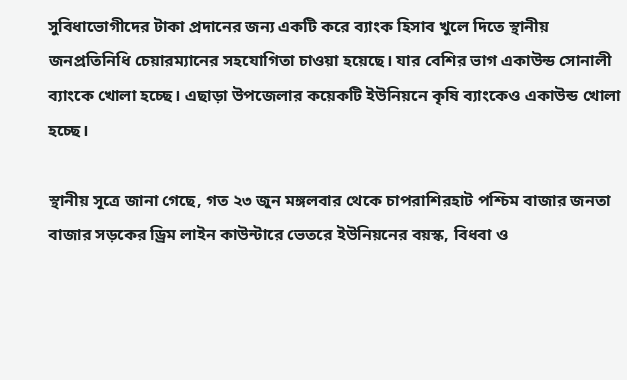সুবিধাভোগীদের টাকা প্রদানের জন্য একটি করে ব্যাংক হিসাব খুলে দিতে স্থানীয় জনপ্রতিনিধি চেয়ারম্যানের সহযোগিতা চাওয়া হয়েছে। যার বেশির ভাগ একাউন্ড সোনালী ব্যাংকে খোলা হচ্ছে। এছাড়া উপজেলার কয়েকটি ইউনিয়নে কৃষি ব্যাংকেও একাউন্ড খোলা হচ্ছে।

স্থানীয় সূত্রে জানা গেছে, গত ২৩ জুন মঙ্গলবার থেকে চাপরাশিরহাট পশ্চিম বাজার জনতা বাজার সড়কের ড্রিম লাইন কাউন্টারে ভেতরে ইউনিয়নের বয়স্ক, বিধবা ও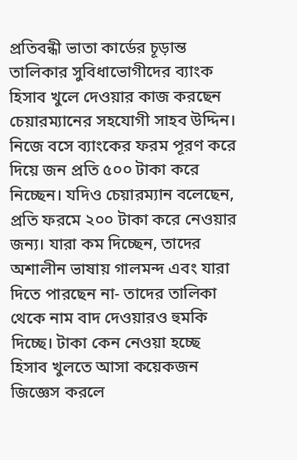প্রতিবন্ধী ভাতা কার্ডের চূড়ান্ত তালিকার সুবিধাভোগীদের ব্যাংক হিসাব খুলে দেওয়ার কাজ করছেন চেয়ারম্যানের সহযোগী সাহব উদ্দিন। নিজে বসে ব্যাংকের ফরম পূরণ করে দিয়ে জন প্রতি ৫০০ টাকা করে নিচ্ছেন। যদিও চেয়ারম্যান বলেছেন, প্রতি ফরমে ২০০ টাকা করে নেওয়ার জন্য। যারা কম দিচ্ছেন, তাদের অশালীন ভাষায় গালমন্দ এবং যারা দিতে পারছেন না- তাদের তালিকা থেকে নাম বাদ দেওয়ারও হুমকি দিচ্ছে। টাকা কেন নেওয়া হচ্ছে হিসাব খুলতে আসা কয়েকজন জিজ্ঞেস করলে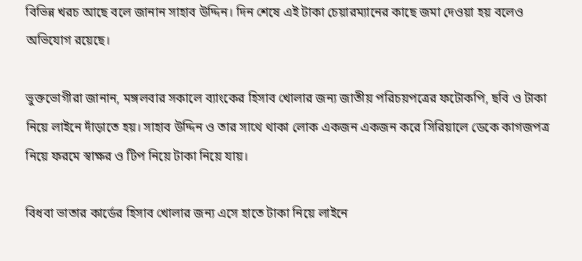বিভিন্ন খরচ আছে বলে জানান সাহাব উদ্দিন। দিন শেষে এই টাকা চেয়ারম্যানের কাছে জমা দেওয়া হয় বলেও অভিযোগ রয়েছে।

ভুক্তভোগীরা জানান, মঙ্গলবার সকালে ব্যাংকের হিসাব খোলার জন্য জাতীয় পরিচয়পত্রের ফটোকপি, ছবি ও টাকা নিয়ে লাইনে দাঁড়াতে হয়। সাহাব উদ্দিন ও তার সাথে থাকা লোক একজন একজন করে সিরিয়ালে ডেকে কাগজপত্র নিয়ে ফরমে স্বাক্ষর ও টিপ নিয়ে টাকা নিয়ে যায়।

বিধবা ভাতার কার্ডের হিসাব খোলার জন্য এসে হাতে টাকা নিয়ে লাইনে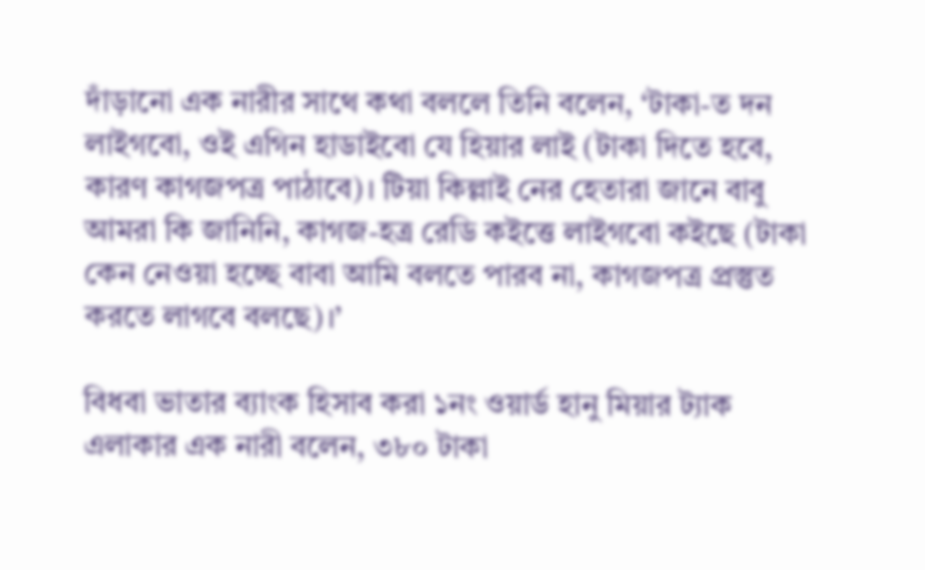দাঁড়ানো এক নারীর সাথে কথা বললে তিনি বলেন, ‘টাকা-ত দন লাইগবো, ওই এগিন হাডাইবো যে হিয়ার লাই (টাকা দিতে হবে, কারণ কাগজপত্র পাঠাবে)। টিয়া কিল্লাই নের হেতারা জানে বাবু আমরা কি জানিনি, কাগজ-হত্র রেডি কইত্তে লাইগবো কইছে (টাকা কেন নেওয়া হচ্ছে বাবা আমি বলতে পারব না, কাগজপত্র প্রস্তুত করতে লাগবে বলছে)।’

বিধবা ভাতার ব্যাংক হিসাব করা ১নং ওয়ার্ড হানু মিয়ার ট্যাক এলাকার এক নারী বলেন, ৩৮০ টাকা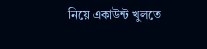নিয়ে একাউন্ট খুলতে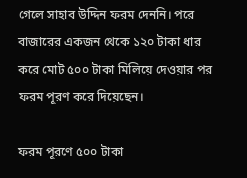গেলে সাহাব উদ্দিন ফরম দেননি। পরে বাজারের একজন থেকে ১২০ টাকা ধার করে মোট ৫০০ টাকা মিলিয়ে দেওয়ার পর ফরম পূরণ করে দিয়েছেন।

ফরম পূরণে ৫০০ টাকা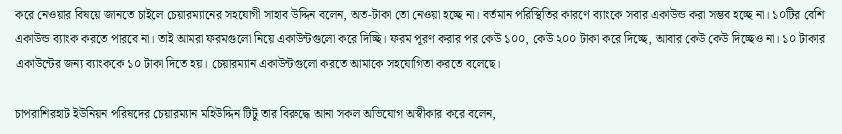করে নেওয়ার বিষয়ে জানতে চাইলে চেয়ারম্যানের সহযোগী সাহাব উদ্দিন বলেন, অত-টাকা তো নেওয়া হচ্ছে না। বর্তমান পরিস্থিতির কারণে ব্যাংকে সবার একাউন্ড করা সম্ভব হচ্ছে না। ১০টির বেশি একাউন্ড ব্যাংক করতে পারবে না। তাই আমরা ফরমগুলো নিয়ে একাউন্টগুলো করে দিচ্ছি। ফরম পূরণ করার পর কেউ ১০০, কেউ ২০০ টাকা করে দিচ্ছে, আবার কেউ কেউ দিচ্ছেও না। ১০ টাকার একাউন্টের জন্য ব্যাংককে ১০ টাকা দিতে হয়। চেয়ারম্যান একাউন্টগুলো করতে আমাকে সহযোগিতা করতে বলেছে।

চাপরাশিরহাট ইউনিয়ন পরিষদের চেয়ারম্যান মহিউদ্দিন টিটু তার বিরুদ্ধে আনা সকল অভিযোগ অস্বীকার করে বলেন,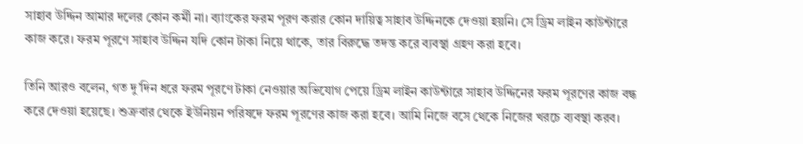সাহাব উদ্দিন আমার দলের কোন কর্মী না। ব্যাংকের ফরম পূরণ করার কোন দায়িত্ব সাহাব উদ্দিনকে দেওয়া হয়নি। সে ড্রিম লাইন কাউন্টারে কাজ করে। ফরম পূরণে সাহাব উদ্দিন যদি কোন টাকা নিয়ে থাকে, তার বিরুদ্ধে তদন্ত করে ব্যবস্থা গ্রহণ করা হবে।

তিনি আরও বলেন, গত দু’দিন ধরে ফরম পূরণে টাকা নেওয়ার অভিযোগ পেয়ে ড্রিম লাইন কাউন্টারে সাহাব উদ্দিনের ফরম পূরণের কাজ বন্ধ করে দেওয়া হয়েছে। শুক্রবার থেকে ইউনিয়ন পরিষদে ফরম পূরণের কাজ করা হবে। আমি নিজে বসে থেকে নিজের খরচে ব্যবস্থা করব।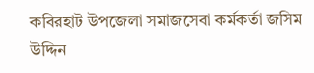কবিরহাট উপজেলা সমাজসেবা কর্মকর্তা জসিম উদ্দিন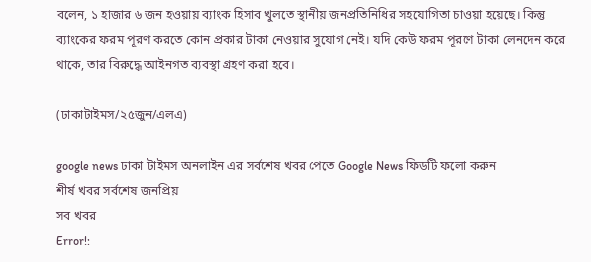বলেন, ১ হাজার ৬ জন হওয়ায় ব্যাংক হিসাব খুলতে স্থানীয় জনপ্রতিনিধির সহযোগিতা চাওয়া হয়েছে। কিন্তু ব্যাংকের ফরম পূরণ করতে কোন প্রকার টাকা নেওয়ার সুযোগ নেই। যদি কেউ ফরম পূরণে টাকা লেনদেন করে থাকে, তার বিরুদ্ধে আইনগত ব্যবস্থা গ্রহণ করা হবে।

(ঢাকাটাইমস/২৫জুন/এলএ)

google news ঢাকা টাইমস অনলাইন এর সর্বশেষ খবর পেতে Google News ফিডটি ফলো করুন
শীর্ষ খবর সর্বশেষ জনপ্রিয়
সব খবর
Error!: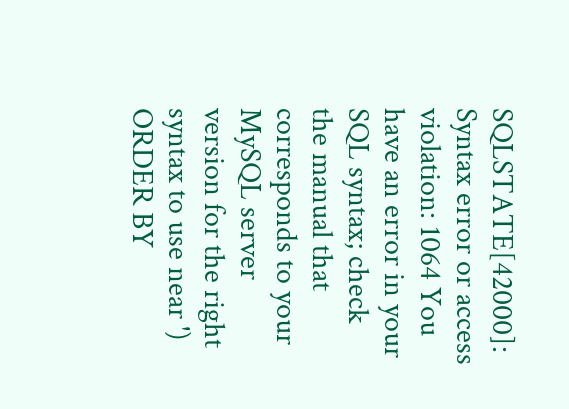SQLSTATE[42000]: Syntax error or access violation: 1064 You have an error in your SQL syntax; check the manual that corresponds to your MySQL server version for the right syntax to use near ') ORDER BY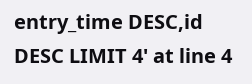entry_time DESC,id DESC LIMIT 4' at line 4